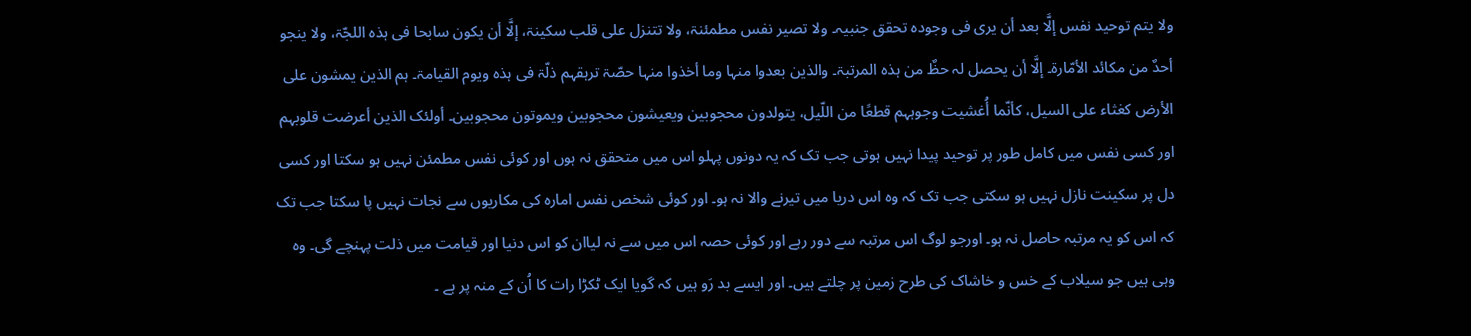ولا یتم توحید نفس إلَّا بعد أن یری فی وجودہ تحقق جنبیہ۔ ولا تصیر نفس مطمئنۃ، ولا تتنزل علی قلب سکینۃ، إلَّا أن یکون سابحا فی ہذہ اللجّۃ، ولا ینجو أحدٌ من مکائد الأمّارۃ۔ إلَّا أن یحصل لہ حظٌ من ہذہ المرتبۃ۔ والذین بعدوا منہا وما أخذوا منہا حصّۃ ترہقہم ذلّۃ فی ہذہ ویوم القیامۃ۔ ہم الذین یمشون علی الأرض کغثاء علی السیل، کأنّما أُغشیت وجوہہم قطعًا من اللّیل، یتولدون محجوبین ویعیشون محجوبین ویموتون محجوبین۔ أولئک الذین أعرضت قلوبہم اور کسی نفس میں کامل طور پر توحید پیدا نہیں ہوتی جب تک کہ یہ دونوں پہلو اس میں متحقق نہ ہوں اور کوئی نفس مطمئن نہیں ہو سکتا اور کسی دل پر سکینت نازل نہیں ہو سکتی جب تک کہ وہ اس دریا میں تیرنے والا نہ ہو۔ اور کوئی شخص نفس امارہ کی مکاریوں سے نجات نہیں پا سکتا جب تک کہ اس کو یہ مرتبہ حاصل نہ ہو۔ اورجو لوگ اس مرتبہ سے دور رہے اور کوئی حصہ اس میں سے نہ لیاان کو اس دنیا اور قیامت میں ذلت پہنچے گی۔ وہ وہی ہیں جو سیلاب کے خس و خاشاک کی طرح زمین پر چلتے ہیں۔ اور ایسے بد رَو ہیں کہ گویا ایک ٹکڑا رات کا اُن کے منہ پر ہے ۔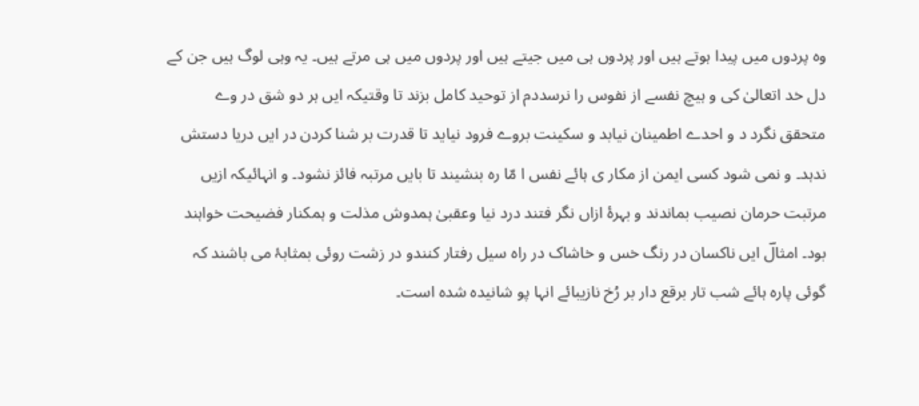وہ پردوں میں پیدا ہوتے ہیں اور پردوں ہی میں جیتے ہیں اور پردوں میں ہی مرتے ہیں۔ یہ وہی لوگ ہیں جن کے دل خد اتعالیٰ کی و ہیچ نفسے از نفوس را نرسددم از توحید کامل بزند تا وقتیکہ ایں ہر دو شق در وے متحقق نگرد د و احدے اطمینان نیابد و سکینت بروے فرود نیاید تا قدرت بر شنا کردن در ایں دریا دستش ندہد۔ و نمی شود کسی ایمن از مکار ی ہائے نفس ا مّا رہ بنشیند تا بایں مرتبہ فائز نشود۔ و انہائیکہ ازیں مرتبت حرمان نصیب بماندند و بہرۂ ازاں نگر فتند درد نیا وعقبیٰ ہمدوش مذلت و ہمکنار فضیحت خواہند بود۔ امثالؔ ایں ناکسان در رنگ خس و خاشاک در راہ سیل رفتار کنندو در زشت روئی بمثابۂ می باشند کہ گوئی پارہ ہائے شب تار برقع دار بر رُخ نازیبائے انہا پو شانیدہ شدہ است۔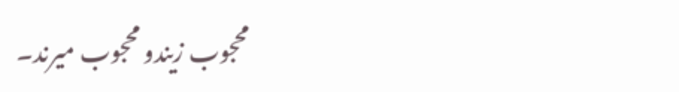محجوب زیندو محجوب میرند۔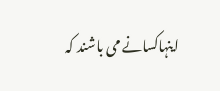اینہاکسانے می باشند کہ